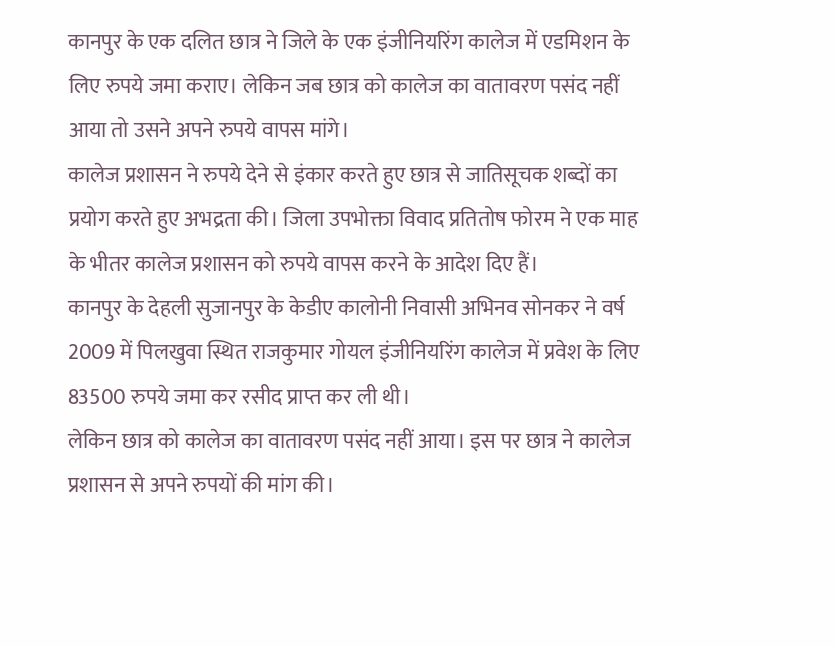कानपुर के एक दलित छात्र ने जिले के एक इंजीनियरिंग कालेज में एडमिशन के लिए रुपये जमा कराए। लेकिन जब छात्र को कालेज का वातावरण पसंद नहीं आया तो उसने अपने रुपये वापस मांगे।
कालेज प्रशासन ने रुपये देने से इंकार करते हुए छात्र से जातिसूचक शब्दों का प्रयोग करते हुए अभद्रता की। जिला उपभोक्ता विवाद प्रतितोष फोरम ने एक माह के भीतर कालेज प्रशासन को रुपये वापस करने के आदेश दिए हैं।
कानपुर के देहली सुजानपुर के केडीए कालोनी निवासी अभिनव सोनकर ने वर्ष 2009 में पिलखुवा स्थित राजकुमार गोयल इंजीनियरिंग कालेज में प्रवेश के लिए 83500 रुपये जमा कर रसीद प्राप्त कर ली थी।
लेकिन छात्र को कालेज का वातावरण पसंद नहीं आया। इस पर छात्र ने कालेज प्रशासन से अपने रुपयों की मांग की।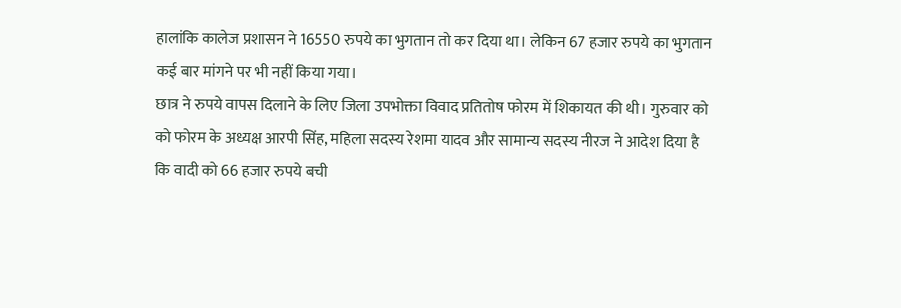हालांकि कालेज प्रशासन ने 16550 रुपये का भुगतान तो कर दिया था। लेकिन 67 हजार रुपये का भुगतान कई बार मांगने पर भी नहीं किया गया।
छात्र ने रुपये वापस दिलाने के लिए जिला उपभोक्ता विवाद प्रतितोष फोरम में शिकायत की थी। गुरुवार को को फोरम के अध्यक्ष आरपी सिंह, महिला सदस्य रेशमा यादव और सामान्य सदस्य नीरज ने आदेश दिया है कि वादी को 66 हजार रुपये बची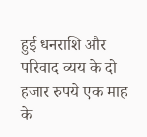हुई धनराशि और परिवाद व्यय के दो हजार रुपये एक माह के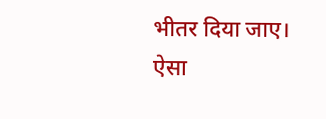भीतर दिया जाए।
ऐसा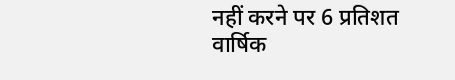नहीं करने पर 6 प्रतिशत वार्षिक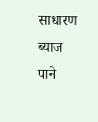साधारण ब्याज पाने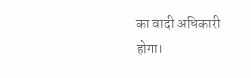का वादी अधिकारी होगा।